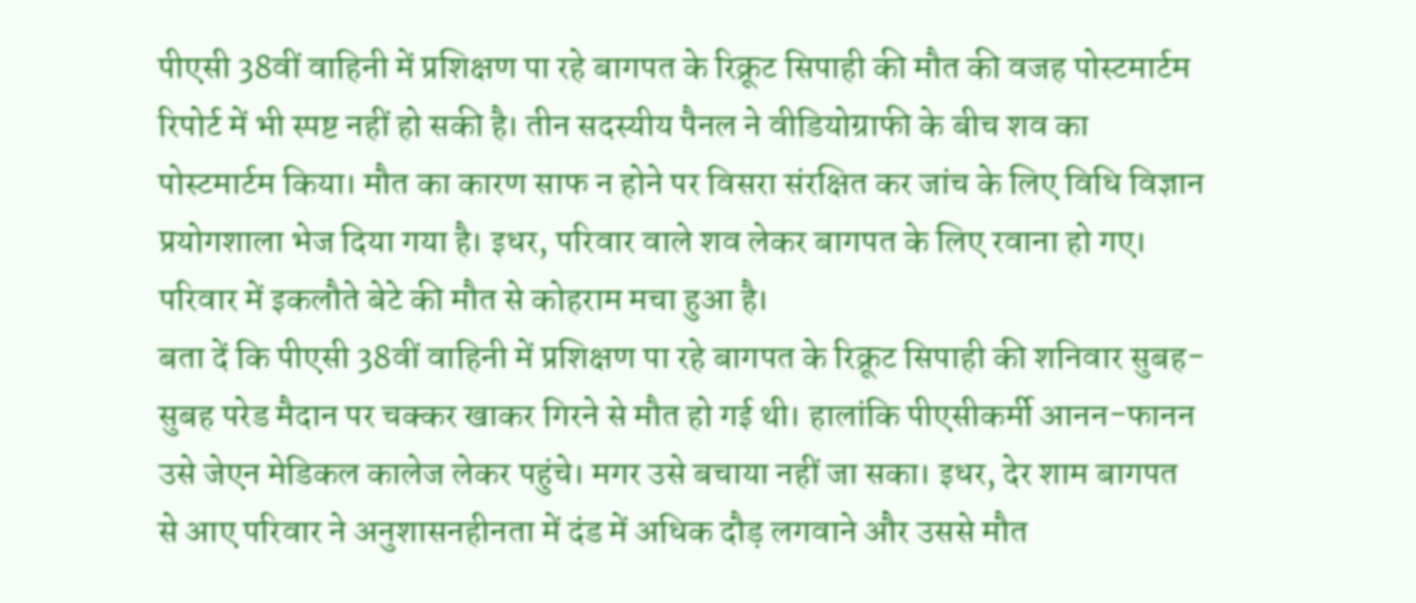पीएसी 38वीं वाहिनी में प्रशिक्षण पा रहे बागपत के रिक्रूट सिपाही की मौत की वजह पोस्टमार्टम रिपोर्ट में भी स्पष्ट नहीं हो सकी है। तीन सदस्यीय पैनल ने वीडियोग्राफी के बीच शव का पोस्टमार्टम किया। मौत का कारण साफ न होने पर विसरा संरक्षित कर जांच के लिए विधि विज्ञान प्रयोगशाला भेज दिया गया है। इधर, परिवार वाले शव लेकर बागपत के लिए रवाना हो गए। परिवार में इकलौते बेटे की मौत से कोहराम मचा हुआ है।
बता दें कि पीएसी 38वीं वाहिनी में प्रशिक्षण पा रहे बागपत के रिक्रूट सिपाही की शनिवार सुबह-सुबह परेड मैदान पर चक्कर खाकर गिरने से मौत हो गई थी। हालांकि पीएसीकर्मी आनन-फानन उसे जेएन मेडिकल कालेज लेकर पहुंचे। मगर उसे बचाया नहीं जा सका। इधर, देर शाम बागपत से आए परिवार ने अनुशासनहीनता में दंड में अधिक दौड़ लगवाने और उससे मौत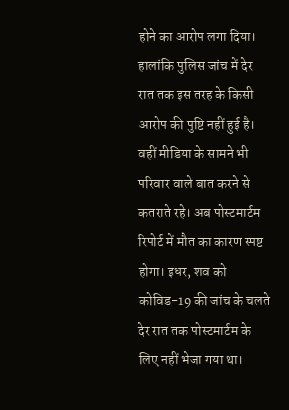होने का आरोप लगा दिया।
हालांकि पुलिस जांच में देर रात तक इस तरह के किसी आरोप की पुष्टि नहीं हुई है। वहीं मीडिया के सामने भी परिवार वाले बात करने से कतराते रहे। अब पोस्टमार्टम रिपोर्ट में मौत का कारण स्पष्ट होगा। इधर, शव को कोविड-19 की जांच के चलते देर रात तक पोस्टमार्टम के लिए नहीं भेजा गया था।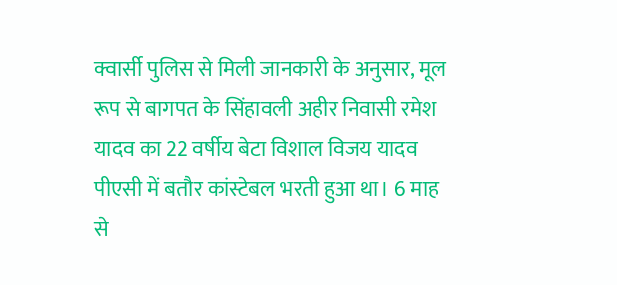क्वार्सी पुलिस से मिली जानकारी के अनुसार, मूल रूप से बागपत के सिंहावली अहीर निवासी रमेश यादव का 22 वर्षीय बेटा विशाल विजय यादव पीएसी में बतौर कांस्टेबल भरती हुआ था। 6 माह से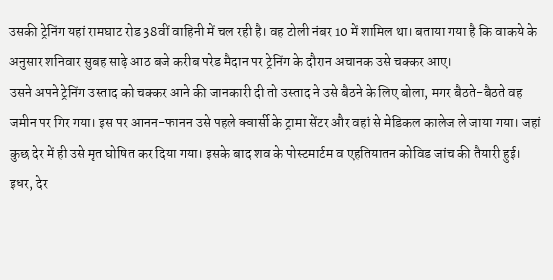उसकी ट्रेनिंग यहां रामघाट रोड 38वीं वाहिनी में चल रही है। वह टोली नंबर 10 में शामिल था। बताया गया है कि वाकये के अनुसार शनिवार सुबह साढ़े आठ बजे करीब परेड मैदान पर ट्रेनिंग के दौरान अचानक उसे चक्कर आए।
उसने अपने ट्रेनिंग उस्ताद को चक्कर आने की जानकारी दी तो उस्ताद ने उसे बैठने के लिए बोला, मगर बैठते-बैठते वह जमीन पर गिर गया। इस पर आनन-फानन उसे पहले क्वार्सी के ट्रामा सेंटर और वहां से मेडिकल कालेज ले जाया गया। जहां कुछ देर में ही उसे मृत घोषित कर दिया गया। इसके बाद शव के पोस्टमार्टम व एहतियातन कोविड जांच की तैयारी हुई।
इधर, देर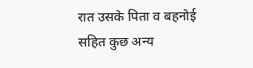रात उसके पिता व बहनोई सहित कुछ अन्य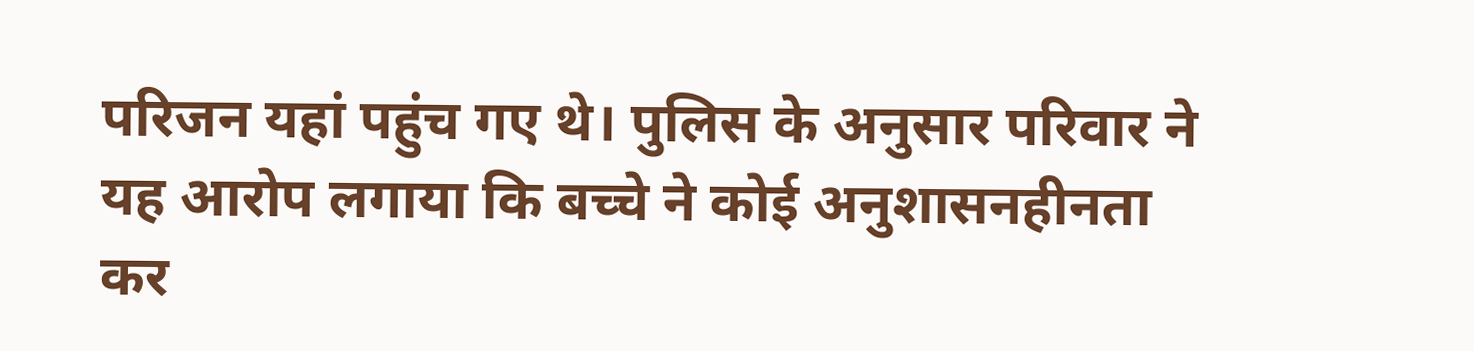परिजन यहां पहुंच गए थे। पुलिस के अनुसार परिवार ने यह आरोप लगाया कि बच्चे ने कोई अनुशासनहीनता कर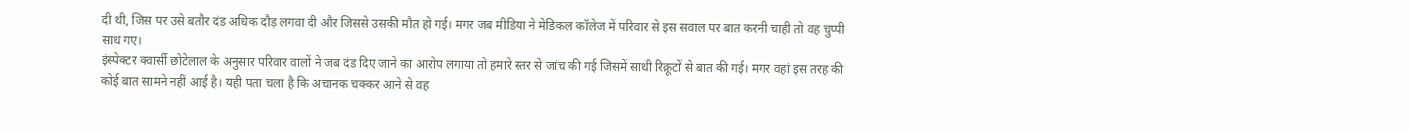दी थी, जिस पर उसे बतौर दंड अधिक दौड़ लगवा दी और जिससे उसकी मौत हो गई। मगर जब मीडिया ने मेडिकल कॉलेज में परिवार से इस सवाल पर बात करनी चाही तो वह चुप्पी साध गए।
इंस्पेक्टर क्वार्सी छोटेलाल के अनुसार परिवार वालों ने जब दंड दिए जाने का आरोप लगाया तो हमारे स्तर से जांच की गई जिसमें साथी रिक्रूटों से बात की गई। मगर वहां इस तरह की कोई बात सामने नहीं आई है। यही पता चला है कि अचानक चक्कर आने से वह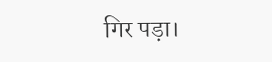गिर पड़ा।